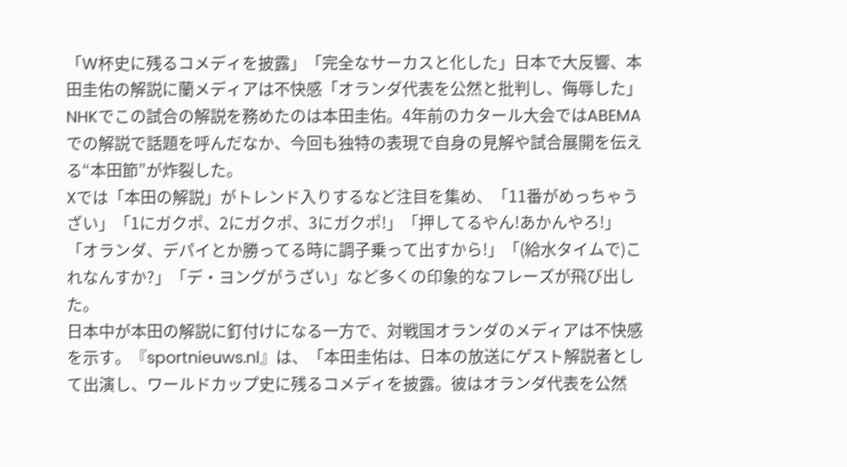「W杯史に残るコメディを披露」「完全なサーカスと化した」日本で大反響、本田圭佑の解説に蘭メディアは不快感「オランダ代表を公然と批判し、侮辱した」
NHKでこの試合の解説を務めたのは本田圭佑。4年前のカタール大会ではABEMAでの解説で話題を呼んだなか、今回も独特の表現で自身の見解や試合展開を伝える“本田節”が炸裂した。
Xでは「本田の解説」がトレンド入りするなど注目を集め、「11番がめっちゃうざい」「1にガクポ、2にガクポ、3にガクポ!」「押してるやん!あかんやろ!」「オランダ、デパイとか勝ってる時に調子乗って出すから!」「(給水タイムで)これなんすか?」「デ・ヨングがうざい」など多くの印象的なフレーズが飛び出した。
日本中が本田の解説に釘付けになる一方で、対戦国オランダのメディアは不快感を示す。『sportnieuws.nl』は、「本田圭佑は、日本の放送にゲスト解説者として出演し、ワールドカップ史に残るコメディを披露。彼はオランダ代表を公然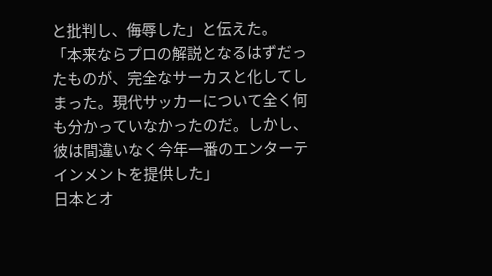と批判し、侮辱した」と伝えた。
「本来ならプロの解説となるはずだったものが、完全なサーカスと化してしまった。現代サッカーについて全く何も分かっていなかったのだ。しかし、彼は間違いなく今年一番のエンターテインメントを提供した」
日本とオ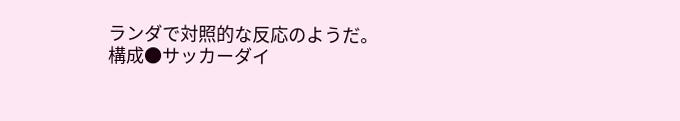ランダで対照的な反応のようだ。
構成●サッカーダイ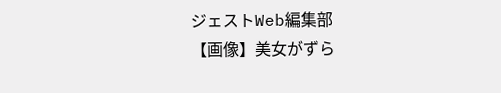ジェストWeb編集部
【画像】美女がずら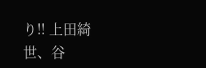り!! 上田綺世、谷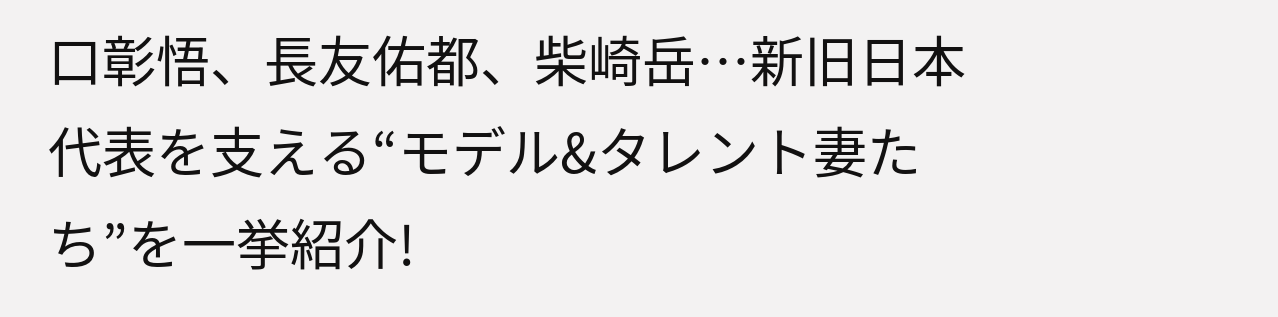口彰悟、長友佑都、柴崎岳…新旧日本代表を支える“モデル&タレント妻たち”を一挙紹介!